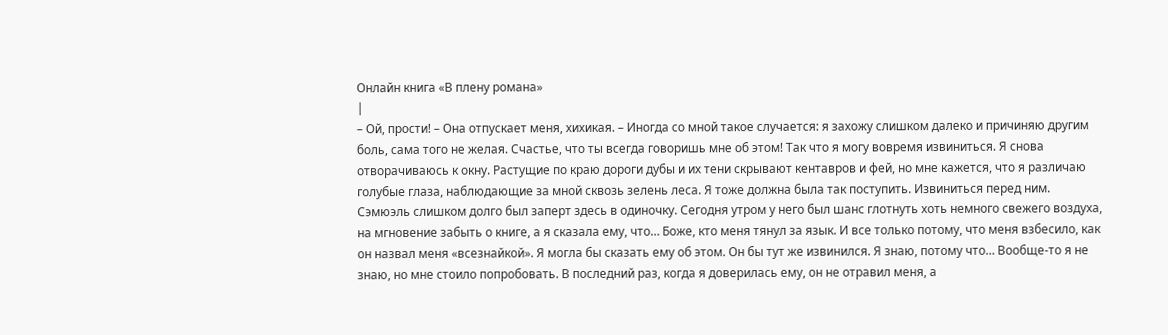Онлайн книга «В плену романа»
|
– Ой, прости! – Она отпускает меня, хихикая. – Иногда со мной такое случается: я захожу слишком далеко и причиняю другим боль, сама того не желая. Счастье, что ты всегда говоришь мне об этом! Так что я могу вовремя извиниться. Я снова отворачиваюсь к окну. Растущие по краю дороги дубы и их тени скрывают кентавров и фей, но мне кажется, что я различаю голубые глаза, наблюдающие за мной сквозь зелень леса. Я тоже должна была так поступить. Извиниться перед ним. Сэмюэль слишком долго был заперт здесь в одиночку. Сегодня утром у него был шанс глотнуть хоть немного свежего воздуха, на мгновение забыть о книге, а я сказала ему, что… Боже, кто меня тянул за язык. И все только потому, что меня взбесило, как он назвал меня «всезнайкой». Я могла бы сказать ему об этом. Он бы тут же извинился. Я знаю, потому что… Вообще-то я не знаю, но мне стоило попробовать. В последний раз, когда я доверилась ему, он не отравил меня, а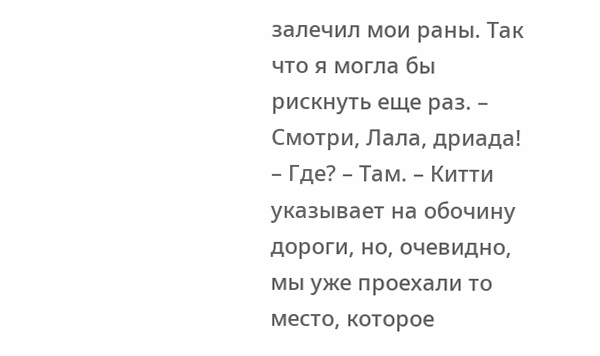залечил мои раны. Так что я могла бы рискнуть еще раз. – Смотри, Лала, дриада! – Где? – Там. – Китти указывает на обочину дороги, но, очевидно, мы уже проехали то место, которое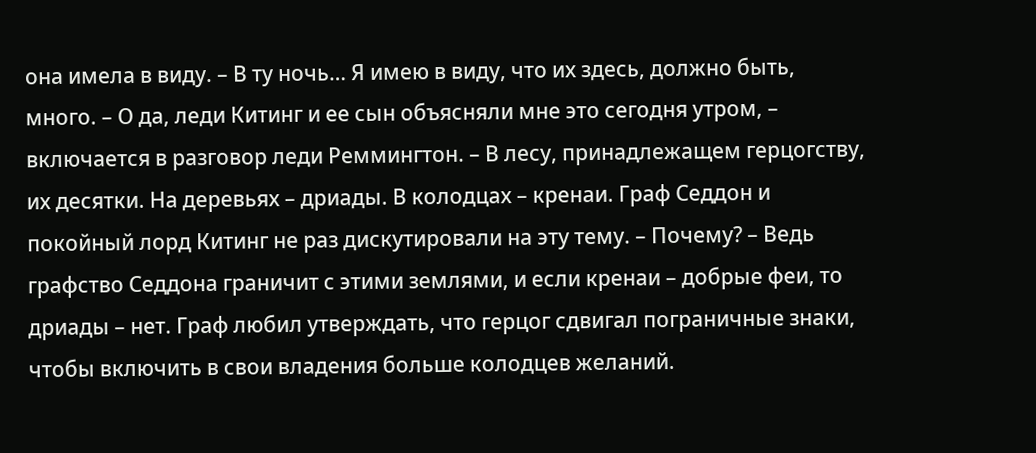она имела в виду. – В ту ночь… Я имею в виду, что их здесь, должно быть, много. – О да, леди Китинг и ее сын объясняли мне это сегодня утром, – включается в разговор леди Реммингтон. – В лесу, принадлежащем герцогству, их десятки. На деревьях – дриады. В колодцах – кренаи. Граф Седдон и покойный лорд Китинг не раз дискутировали на эту тему. – Почему? – Ведь графство Седдона граничит с этими землями, и если кренаи – добрые феи, то дриады – нет. Граф любил утверждать, что герцог сдвигал пограничные знаки, чтобы включить в свои владения больше колодцев желаний.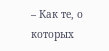– Как те, о которых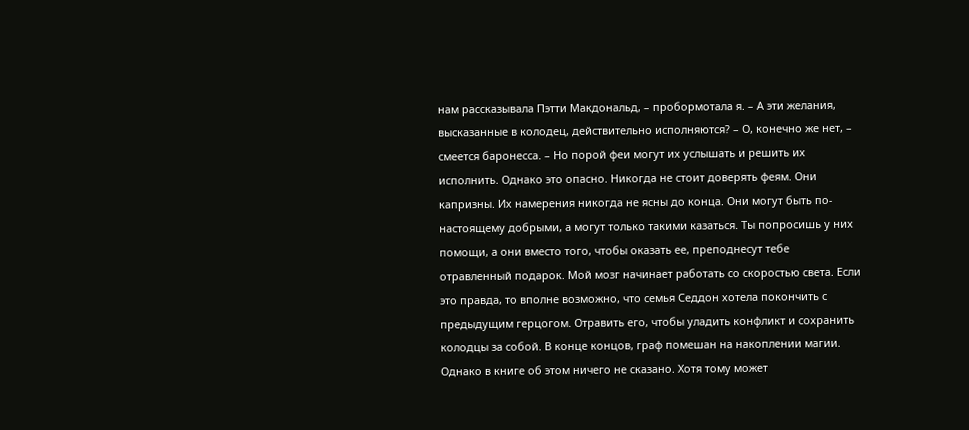нам рассказывала Пэтти Макдональд, – пробормотала я. – А эти желания, высказанные в колодец, действительно исполняются? – О, конечно же нет, – смеется баронесса. – Но порой феи могут их услышать и решить их исполнить. Однако это опасно. Никогда не стоит доверять феям. Они капризны. Их намерения никогда не ясны до конца. Они могут быть по-настоящему добрыми, а могут только такими казаться. Ты попросишь у них помощи, а они вместо того, чтобы оказать ее, преподнесут тебе отравленный подарок. Мой мозг начинает работать со скоростью света. Если это правда, то вполне возможно, что семья Седдон хотела покончить с предыдущим герцогом. Отравить его, чтобы уладить конфликт и сохранить колодцы за собой. В конце концов, граф помешан на накоплении магии. Однако в книге об этом ничего не сказано. Хотя тому может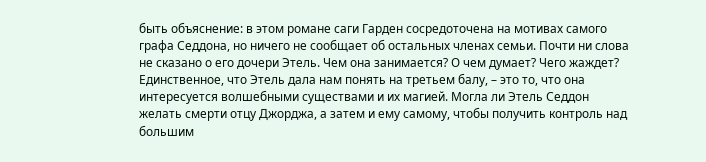быть объяснение: в этом романе саги Гарден сосредоточена на мотивах самого графа Седдона, но ничего не сообщает об остальных членах семьи. Почти ни слова не сказано о его дочери Этель. Чем она занимается? О чем думает? Чего жаждет? Единственное, что Этель дала нам понять на третьем балу, – это то, что она интересуется волшебными существами и их магией. Могла ли Этель Седдон желать смерти отцу Джорджа, а затем и ему самому, чтобы получить контроль над большим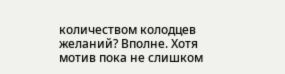количеством колодцев желаний? Вполне. Хотя мотив пока не слишком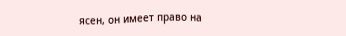ясен, он имеет право на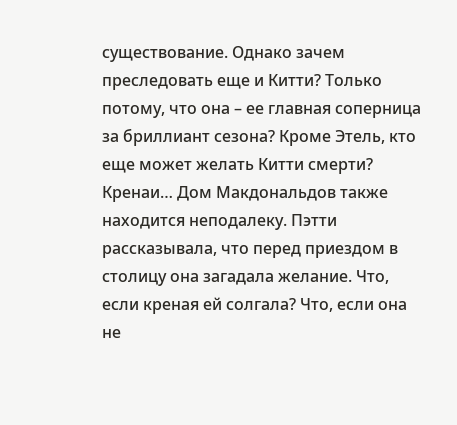существование. Однако зачем преследовать еще и Китти? Только потому, что она – ее главная соперница за бриллиант сезона? Кроме Этель, кто еще может желать Китти смерти? Кренаи… Дом Макдональдов также находится неподалеку. Пэтти рассказывала, что перед приездом в столицу она загадала желание. Что, если креная ей солгала? Что, если она не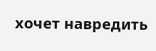хочет навредить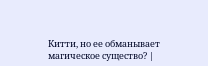Китти, но ее обманывает магическое существо? |